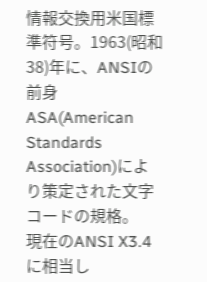情報交換用米国標準符号。1963(昭和38)年に、ANSIの前身ASA(American Standards Association)により策定された文字コードの規格。
現在のANSI X3.4に相当し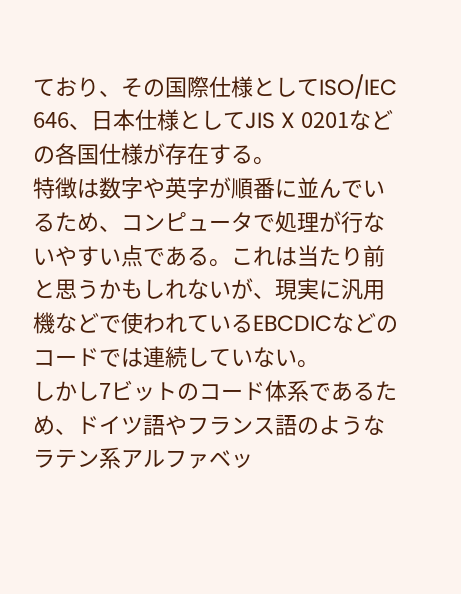ており、その国際仕様としてISO/IEC 646、日本仕様としてJIS X 0201などの各国仕様が存在する。
特徴は数字や英字が順番に並んでいるため、コンピュータで処理が行ないやすい点である。これは当たり前と思うかもしれないが、現実に汎用機などで使われているEBCDICなどのコードでは連続していない。
しかし7ビットのコード体系であるため、ドイツ語やフランス語のようなラテン系アルファベッ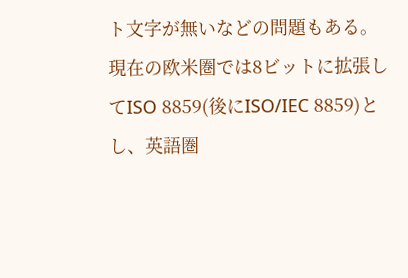ト文字が無いなどの問題もある。
現在の欧米圏では8ビットに拡張してISO 8859(後にISO/IEC 8859)とし、英語圏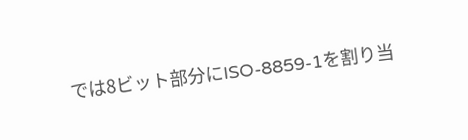では8ビット部分にISO-8859-1を割り当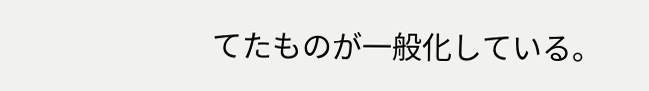てたものが一般化している。